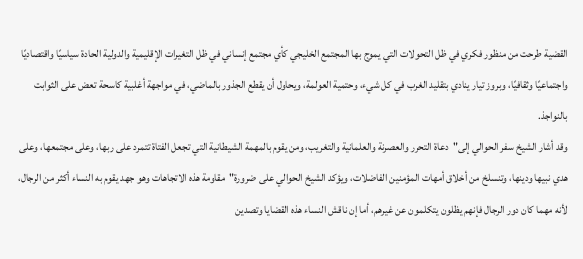القضية طرحت من منظور فكري في ظل التحولات التي يموج بها المجتمع الخليجي كأي مجتمع إنساني في ظل التغيرات الإقليمية والدولية الحادة سياسيًا واقتصاديًا واجتماعيًا وثقافيًا، وبروز تيار ينادي بتقليد الغرب في كل شيء، وحتمية العولمة، ويحاول أن يقطع الجذور بالماضي، في مواجهة أغلبية كاسحة تعض على الثوابت بالنواجذ.
وقد أشار الشيخ سفر الحوالي إلى"دعاة التحرر والعصرنة والعلمانية والتغريب، ومن يقوم بالمهمة الشيطانية التي تجعل الفتاة تتمرد على ربها، وعلى مجتمعها، وعلى هدي نبيها ودينها، وتنسلخ من أخلاق أمهات المؤمنين الفاضلات، ويؤكد الشيخ الحوالي على ضرورة"مقاومة هذه الاتجاهات وهو جهد يقوم به النساء أكثر من الرجال، لأنه مهما كان دور الرجال فإنهم يظلون يتكلمون عن غيرهم، أما إن ناقش النساء هذه القضايا وتصدين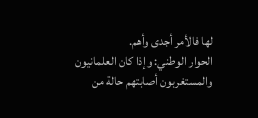لها فالأمر أجدى وأهم.
الحوار الوطني: وإذا كان العلمانيون والمستغربون أصابتهم حالة من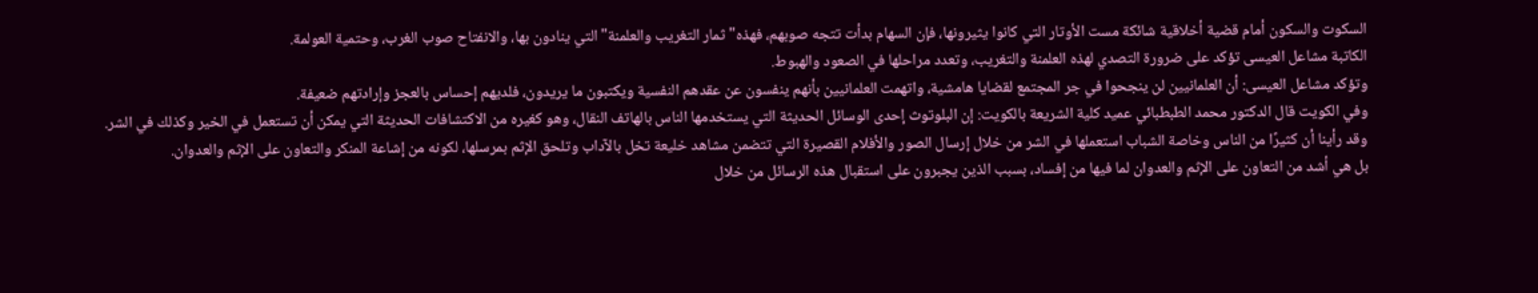السكوت والسكون أمام قضية أخلاقية شائكة مست الأوتار التي كانوا يثيرونها، فإن السهام بدأت تتجه صوبهم، فهذه"ثمار التغريب والعلمنة"التي ينادون بها، والانفتاح صوب الغرب، وحتمية العولمة.
الكاتبة مشاعل العيسى تؤكد على ضرورة التصدي لهذه العلمنة والتغريب، وتعدد مراحلها في الصعود والهبوط.
وتؤكد مشاعل العيسى: أن العلمانيين لن ينجحوا في جر المجتمع لقضايا هامشية، واتهمت العلمانيين بأنهم ينفسون عن عقدهم النفسية ويكتبون ما يريدون، فلديهم إحساس بالعجز وإرادتهم ضعيفة.
وفي الكويت قال الدكتور محمد الطبطبائي عميد كلية الشريعة بالكويت: إن البلوتوث إحدى الوسائل الحديثة التي يستخدمها الناس بالهاتف النقال، وهو كغيره من الاكتشافات الحديثة التي يمكن أن تستعمل في الخير وكذلك في الشر.
وقد رأينا أن كثيرًا من الناس وخاصة الشباب استعملها في الشر من خلال إرسال الصور والأفلام القصيرة التي تتضمن مشاهد خليعة تخل بالآداب وتلحق الإثم بمرسلها، لكونه من إشاعة المنكر والتعاون على الإثم والعدوان.
بل هي أشد من التعاون على الإثم والعدوان لما فيها من إفساد، بسبب الذين يجبرون على استقبال هذه الرسائل من خلال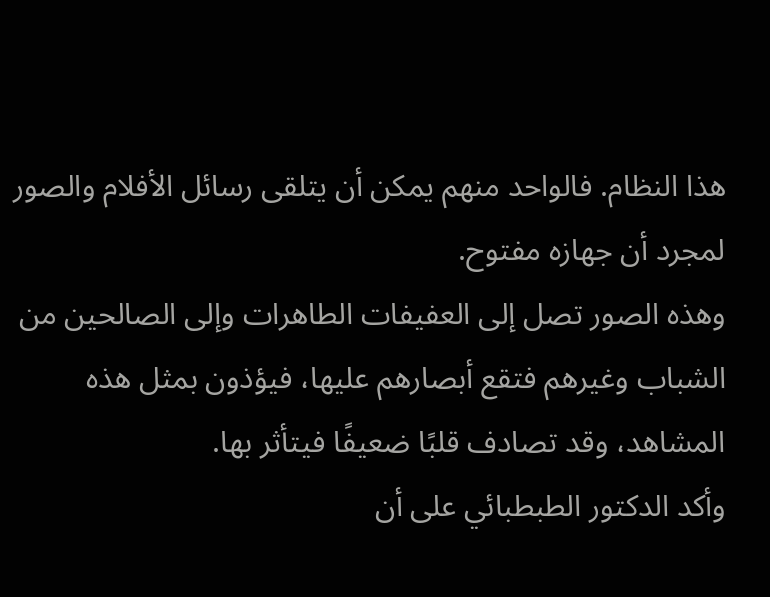هذا النظام. فالواحد منهم يمكن أن يتلقى رسائل الأفلام والصور لمجرد أن جهازه مفتوح.
وهذه الصور تصل إلى العفيفات الطاهرات وإلى الصالحين من الشباب وغيرهم فتقع أبصارهم عليها، فيؤذون بمثل هذه المشاهد، وقد تصادف قلبًا ضعيفًا فيتأثر بها.
وأكد الدكتور الطبطبائي على أن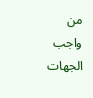من واجب الجهات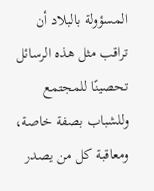المسؤولة بالبلاد أن تراقب مثل هذه الرسائل تحصينًا للمجتمع وللشباب بصفة خاصة، ومعاقبة كل من يصدر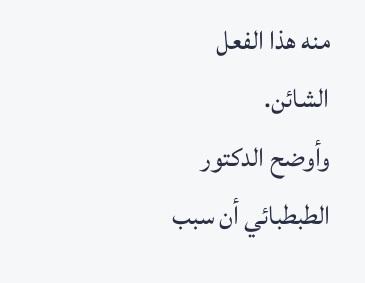منه هذا الفعل الشائن.
وأوضح الدكتور الطبطبائي أن سبب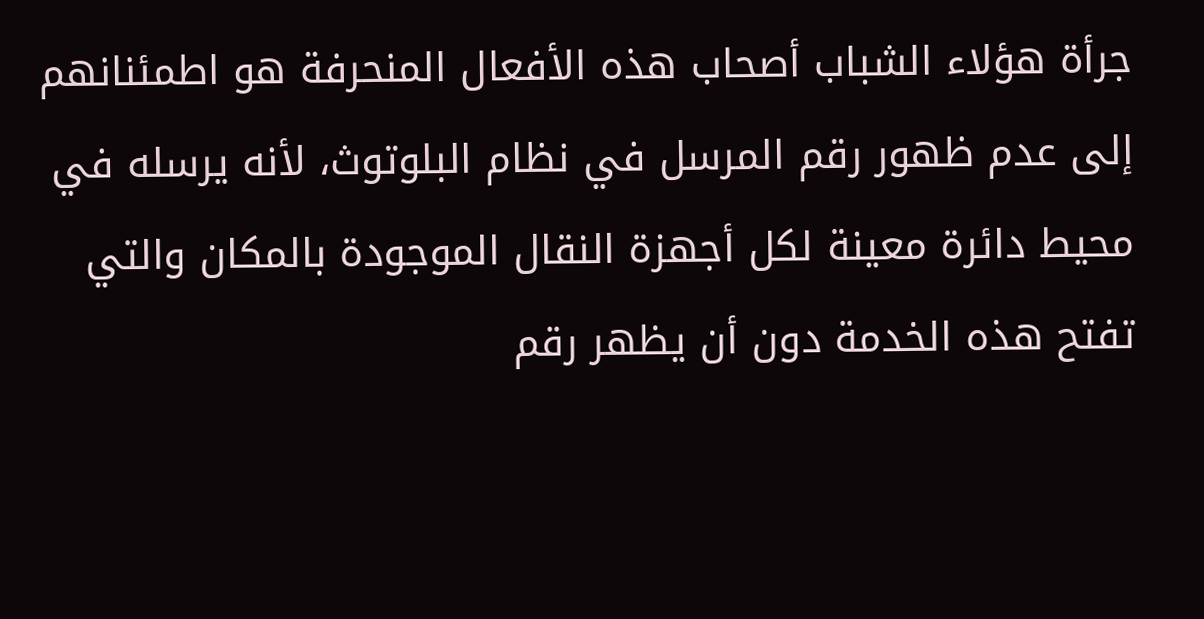جرأة هؤلاء الشباب أصحاب هذه الأفعال المنحرفة هو اطمئنانهم إلى عدم ظهور رقم المرسل في نظام البلوتوث، لأنه يرسله في محيط دائرة معينة لكل أجهزة النقال الموجودة بالمكان والتي تفتح هذه الخدمة دون أن يظهر رقم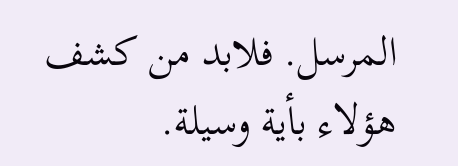المرسل. فلابد من كشف هؤلاء بأية وسيلة.